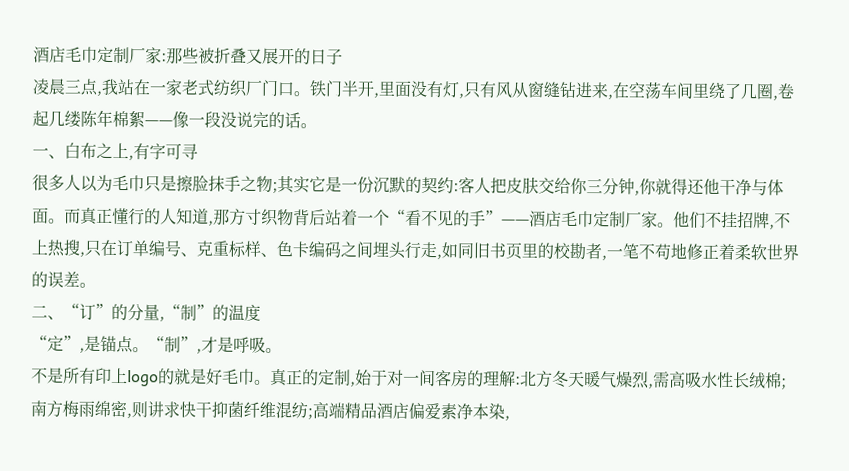酒店毛巾定制厂家:那些被折叠又展开的日子
凌晨三点,我站在一家老式纺织厂门口。铁门半开,里面没有灯,只有风从窗缝钻进来,在空荡车间里绕了几圈,卷起几缕陈年棉絮——像一段没说完的话。
一、白布之上,有字可寻
很多人以为毛巾只是擦脸抹手之物;其实它是一份沉默的契约:客人把皮肤交给你三分钟,你就得还他干净与体面。而真正懂行的人知道,那方寸织物背后站着一个“看不见的手”——酒店毛巾定制厂家。他们不挂招牌,不上热搜,只在订单编号、克重标样、色卡编码之间埋头行走,如同旧书页里的校勘者,一笔不苟地修正着柔软世界的误差。
二、“订”的分量,“制”的温度
“定”,是锚点。“制”,才是呼吸。
不是所有印上logo的就是好毛巾。真正的定制,始于对一间客房的理解:北方冬天暖气燥烈,需高吸水性长绒棉;南方梅雨绵密,则讲求快干抑菌纤维混纺;高端精品酒店偏爱素净本染,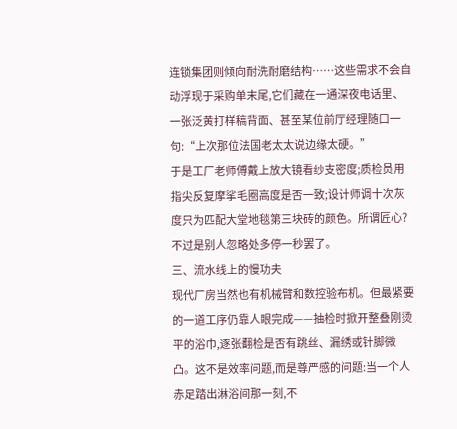连锁集团则倾向耐洗耐磨结构……这些需求不会自动浮现于采购单末尾,它们藏在一通深夜电话里、一张泛黄打样稿背面、甚至某位前厅经理随口一句:“上次那位法国老太太说边缘太硬。”
于是工厂老师傅戴上放大镜看纱支密度;质检员用指尖反复摩挲毛圈高度是否一致;设计师调十次灰度只为匹配大堂地毯第三块砖的颜色。所谓匠心?不过是别人忽略处多停一秒罢了。
三、流水线上的慢功夫
现代厂房当然也有机械臂和数控验布机。但最紧要的一道工序仍靠人眼完成——抽检时掀开整叠刚烫平的浴巾,逐张翻检是否有跳丝、漏绣或针脚微凸。这不是效率问题,而是尊严感的问题:当一个人赤足踏出淋浴间那一刻,不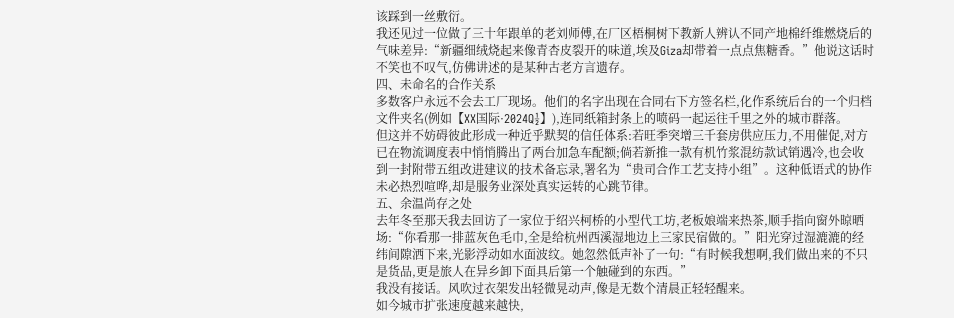该踩到一丝敷衍。
我还见过一位做了三十年跟单的老刘师傅,在厂区梧桐树下教新人辨认不同产地棉纤维燃烧后的气味差异:“新疆细绒烧起来像青杏皮裂开的味道,埃及Giza却带着一点点焦糖香。”他说这话时不笑也不叹气,仿佛讲述的是某种古老方言遗存。
四、未命名的合作关系
多数客户永远不会去工厂现场。他们的名字出现在合同右下方签名栏,化作系统后台的一个归档文件夹名(例如【XX国际·2024Q½】),连同纸箱封条上的喷码一起运往千里之外的城市群落。
但这并不妨碍彼此形成一种近乎默契的信任体系:若旺季突增三千套房供应压力,不用催促,对方已在物流调度表中悄悄腾出了两台加急车配额;倘若新推一款有机竹浆混纺款试销遇冷,也会收到一封附带五组改进建议的技术备忘录,署名为“贵司合作工艺支持小组”。这种低语式的协作未必热烈喧哗,却是服务业深处真实运转的心跳节律。
五、余温尚存之处
去年冬至那天我去回访了一家位于绍兴柯桥的小型代工坊,老板娘端来热茶,顺手指向窗外晾晒场:“你看那一排蓝灰色毛巾,全是给杭州西溪湿地边上三家民宿做的。”阳光穿过湿漉漉的经纬间隙洒下来,光影浮动如水面波纹。她忽然低声补了一句:“有时候我想啊,我们做出来的不只是货品,更是旅人在异乡卸下面具后第一个触碰到的东西。”
我没有接话。风吹过衣架发出轻微晃动声,像是无数个清晨正轻轻醒来。
如今城市扩张速度越来越快,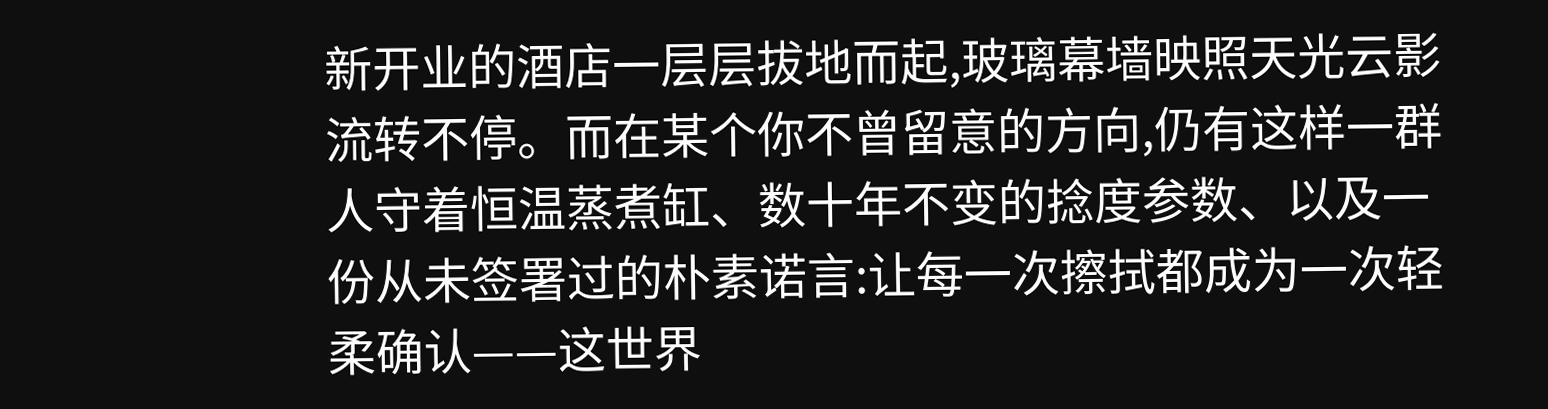新开业的酒店一层层拔地而起,玻璃幕墙映照天光云影流转不停。而在某个你不曾留意的方向,仍有这样一群人守着恒温蒸煮缸、数十年不变的捻度参数、以及一份从未签署过的朴素诺言:让每一次擦拭都成为一次轻柔确认——这世界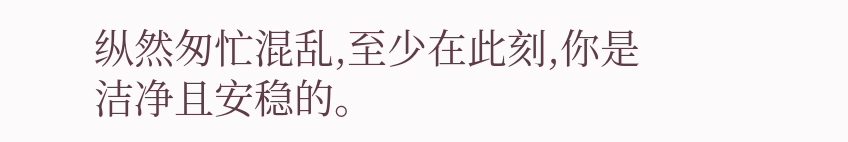纵然匆忙混乱,至少在此刻,你是洁净且安稳的。